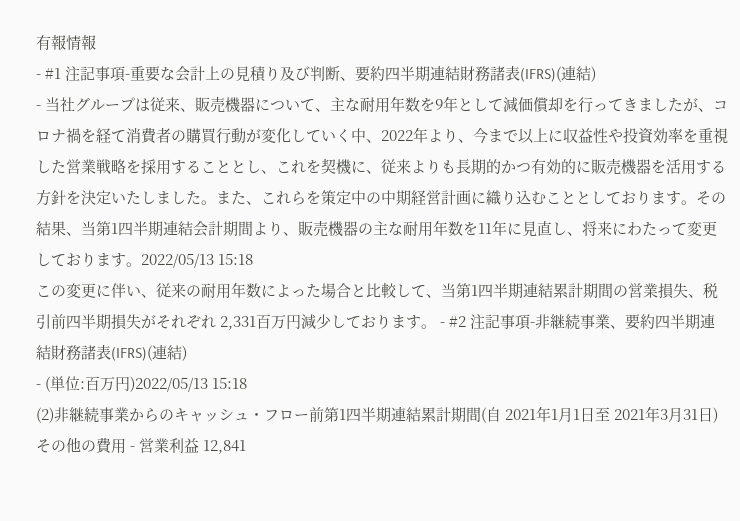有報情報
- #1 注記事項-重要な会計上の見積り及び判断、要約四半期連結財務諸表(IFRS)(連結)
- 当社グループは従来、販売機器について、主な耐用年数を9年として減価償却を行ってきましたが、コロナ禍を経て消費者の購買行動が変化していく中、2022年より、今まで以上に収益性や投資効率を重視した営業戦略を採用することとし、これを契機に、従来よりも長期的かつ有効的に販売機器を活用する方針を決定いたしました。また、これらを策定中の中期経営計画に織り込むこととしております。その結果、当第1四半期連結会計期間より、販売機器の主な耐用年数を11年に見直し、将来にわたって変更しております。2022/05/13 15:18
この変更に伴い、従来の耐用年数によった場合と比較して、当第1四半期連結累計期間の営業損失、税引前四半期損失がそれぞれ 2,331百万円減少しております。 - #2 注記事項-非継続事業、要約四半期連結財務諸表(IFRS)(連結)
- (単位:百万円)2022/05/13 15:18
(2)非継続事業からのキャッシュ・フロー前第1四半期連結累計期間(自 2021年1月1日至 2021年3月31日) その他の費用 - 営業利益 12,841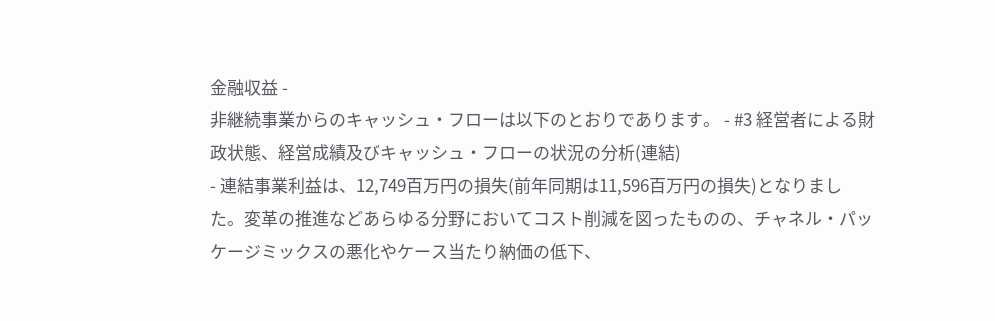金融収益 -
非継続事業からのキャッシュ・フローは以下のとおりであります。 - #3 経営者による財政状態、経営成績及びキャッシュ・フローの状況の分析(連結)
- 連結事業利益は、12,749百万円の損失(前年同期は11,596百万円の損失)となりました。変革の推進などあらゆる分野においてコスト削減を図ったものの、チャネル・パッケージミックスの悪化やケース当たり納価の低下、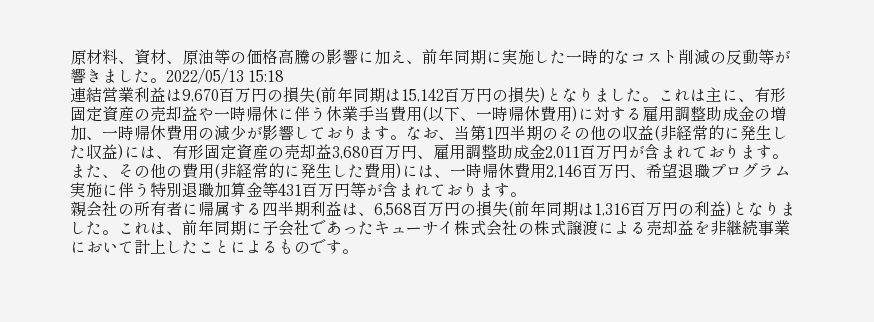原材料、資材、原油等の価格高騰の影響に加え、前年同期に実施した一時的なコスト削減の反動等が響きました。2022/05/13 15:18
連結営業利益は9,670百万円の損失(前年同期は15,142百万円の損失)となりました。これは主に、有形固定資産の売却益や一時帰休に伴う休業手当費用(以下、一時帰休費用)に対する雇用調整助成金の増加、一時帰休費用の減少が影響しております。なお、当第1四半期のその他の収益(非経常的に発生した収益)には、有形固定資産の売却益3,680百万円、雇用調整助成金2,011百万円が含まれております。また、その他の費用(非経常的に発生した費用)には、一時帰休費用2,146百万円、希望退職プログラム実施に伴う特別退職加算金等431百万円等が含まれております。
親会社の所有者に帰属する四半期利益は、6,568百万円の損失(前年同期は1,316百万円の利益)となりました。これは、前年同期に子会社であったキューサイ株式会社の株式譲渡による売却益を非継続事業において計上したことによるものです。